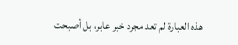هذه العبارة لم تعد مجرد خبر عابر، بل أصبحت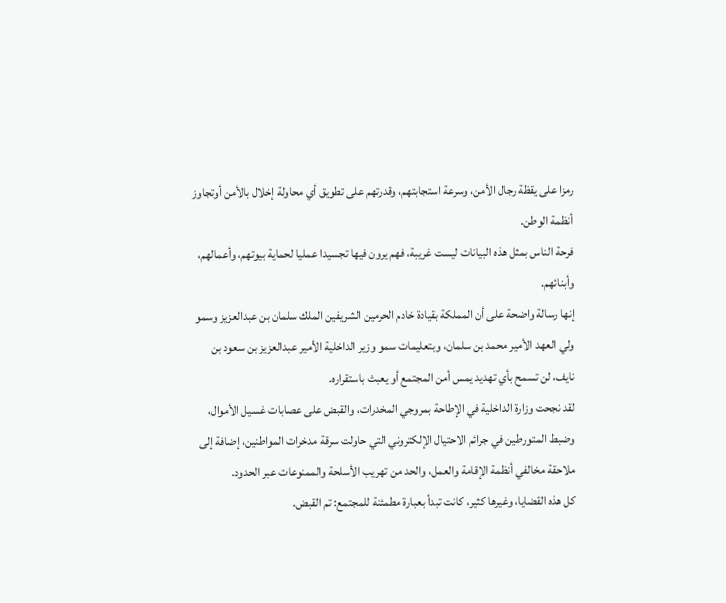رمزا على يقظة رجال الأمن، وسرعة استجابتهم، وقدرتهم على تطويق أي محاولة إخلال بالأمن أوتجاوز أنظمة الوطن.
فرحة الناس بمثل هذه البيانات ليست غريبة، فهم يرون فيها تجسيدا عمليا لحماية بيوتهم، وأعمالهم، وأبنائهم.
إنها رسالة واضحة على أن المملكة بقيادة خادم الحرمين الشريفين الملك سلمان بن عبدالعزيز وسمو ولي العهد الأمير محمد بن سلمان، وبتعليمات سمو وزير الداخلية الأمير عبدالعزيز بن سعود بن نايف، لن تسمح بأي تهديد يمس أمن المجتمع أو يعبث باستقراره.
لقد نجحت وزارة الداخلية في الإطاحة بمروجي المخدرات، والقبض على عصابات غسيل الأموال، وضبط المتورطين في جرائم الاحتيال الإلكتروني التي حاولت سرقة مدخرات المواطنين، إضافة إلى ملاحقة مخالفي أنظمة الإقامة والعمل، والحد من تهريب الأسلحة والممنوعات عبر الحدود.
كل هذه القضايا، وغيرها كثير، كانت تبدأ بعبارة مطمئنة للمجتمع: تم القبض.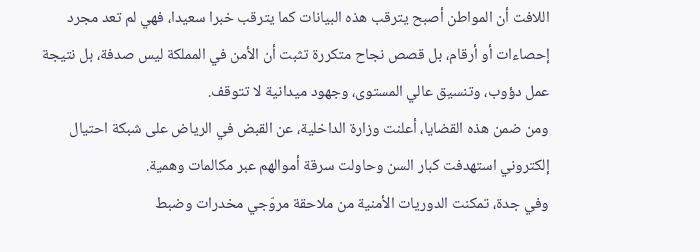اللافت أن المواطن أصبح يترقب هذه البيانات كما يترقب خبرا سعيدا، فهي لم تعد مجرد إحصاءات أو أرقام، بل قصص نجاح متكررة تثبت أن الأمن في المملكة ليس صدفة، بل نتيجة عمل دؤوب، وتنسيق عالي المستوى، وجهود ميدانية لا تتوقف.
ومن ضمن هذه القضايا، أعلنت وزارة الداخلية، عن القبض في الرياض على شبكة احتيال إلكتروني استهدفت كبار السن وحاولت سرقة أموالهم عبر مكالمات وهمية.
وفي جدة، تمكنت الدوريات الأمنية من ملاحقة مروّجي مخدرات وضبط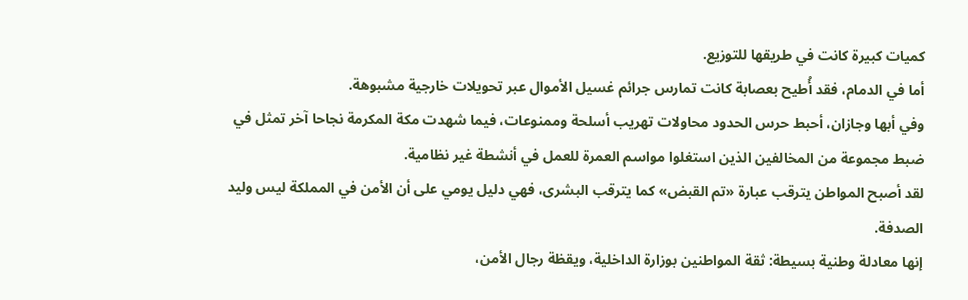كميات كبيرة كانت في طريقها للتوزيع.
أما في الدمام، فقد أُطيح بعصابة كانت تمارس جرائم غسيل الأموال عبر تحويلات خارجية مشبوهة.
وفي أبها وجازان، أحبط حرس الحدود محاولات تهريب أسلحة وممنوعات، فيما شهدت مكة المكرمة نجاحا آخر تمثل في ضبط مجموعة من المخالفين الذين استغلوا مواسم العمرة للعمل في أنشطة غير نظامية.
لقد أصبح المواطن يترقب عبارة «تم القبض» كما يترقب البشرى، فهي دليل يومي على أن الأمن في المملكة ليس وليد الصدفة.
إنها معادلة وطنية بسيطة: ثقة المواطنين بوزارة الداخلية، ويقظة رجال الأمن،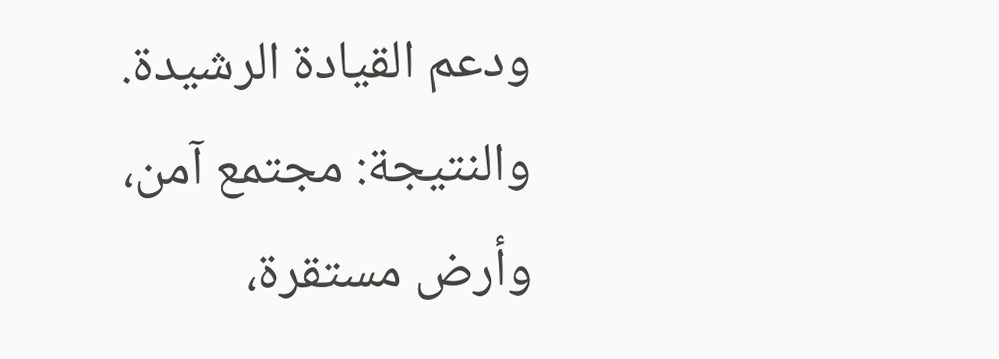ودعم القيادة الرشيدة. والنتيجة: مجتمع آمن، وأرض مستقرة،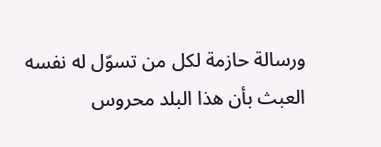ورسالة حازمة لكل من تسوّل له نفسه العبث بأن هذا البلد محروس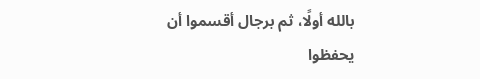بالله أولًا، ثم برجال أقسموا أن يحفظوا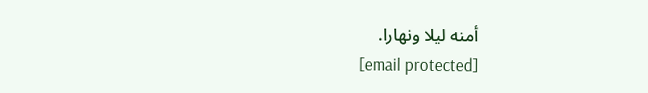أمنه ليلا ونهارا.
[email protected]